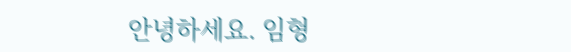안녕하세요. 임형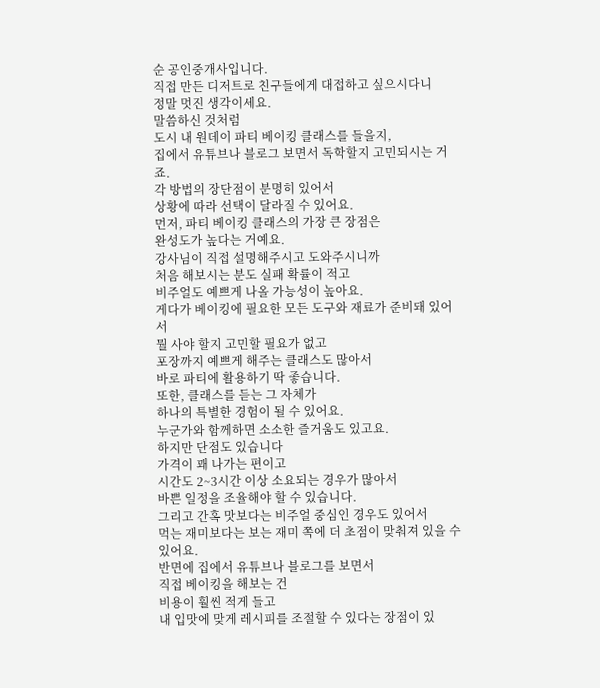순 공인중개사입니다.
직접 만든 디저트로 친구들에게 대접하고 싶으시다니
정말 멋진 생각이세요.
말씀하신 것처럼
도시 내 원데이 파티 베이킹 클래스를 들을지,
집에서 유튜브나 블로그 보면서 독학할지 고민되시는 거죠.
각 방법의 장단점이 분명히 있어서
상황에 따라 선택이 달라질 수 있어요.
먼저, 파티 베이킹 클래스의 가장 큰 장점은
완성도가 높다는 거예요.
강사님이 직접 설명해주시고 도와주시니까
처음 해보시는 분도 실패 확률이 적고
비주얼도 예쁘게 나올 가능성이 높아요.
게다가 베이킹에 필요한 모든 도구와 재료가 준비돼 있어서
뭘 사야 할지 고민할 필요가 없고
포장까지 예쁘게 해주는 클래스도 많아서
바로 파티에 활용하기 딱 좋습니다.
또한, 클래스를 듣는 그 자체가
하나의 특별한 경험이 될 수 있어요.
누군가와 함께하면 소소한 즐거움도 있고요.
하지만 단점도 있습니다
가격이 꽤 나가는 편이고
시간도 2~3시간 이상 소요되는 경우가 많아서
바쁜 일정을 조율해야 할 수 있습니다.
그리고 간혹 맛보다는 비주얼 중심인 경우도 있어서
먹는 재미보다는 보는 재미 쪽에 더 초점이 맞춰져 있을 수 있어요.
반면에 집에서 유튜브나 블로그를 보면서
직접 베이킹을 해보는 건
비용이 훨씬 적게 들고
내 입맛에 맞게 레시피를 조절할 수 있다는 장점이 있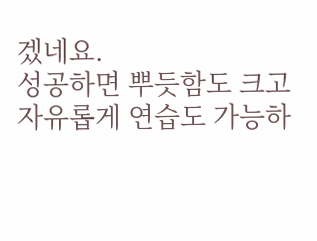겠네요.
성공하면 뿌듯함도 크고
자유롭게 연습도 가능하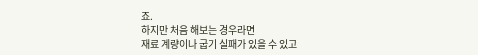죠.
하지만 처음 해보는 경우라면
재료 계량이나 굽기 실패가 있을 수 있고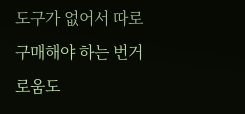도구가 없어서 따로 구매해야 하는 번거로움도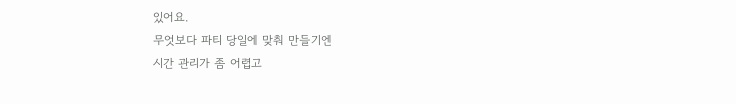있어요.
무엇보다 파티 당일에 맞춰 만들기엔
시간 관리가 좀 어렵고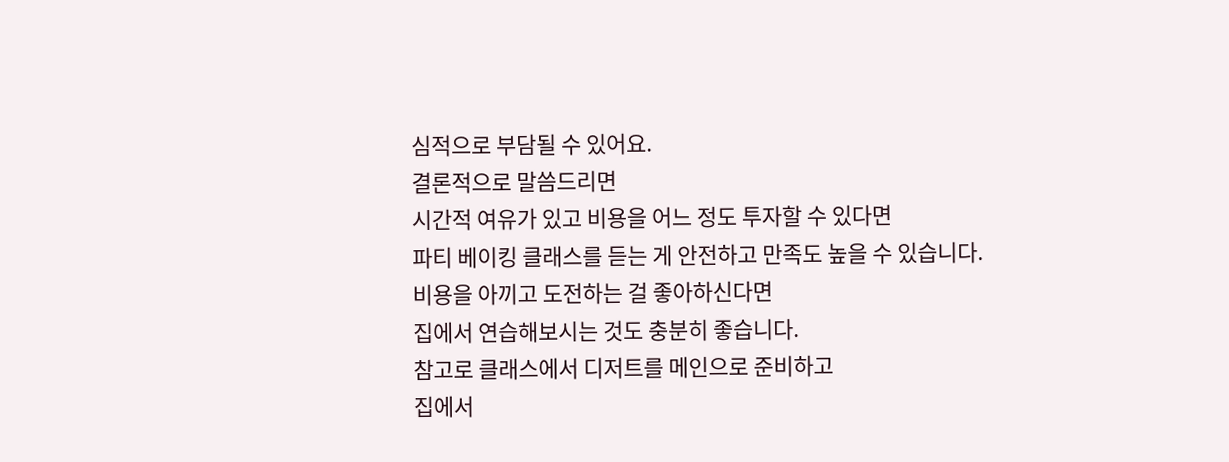심적으로 부담될 수 있어요.
결론적으로 말씀드리면
시간적 여유가 있고 비용을 어느 정도 투자할 수 있다면
파티 베이킹 클래스를 듣는 게 안전하고 만족도 높을 수 있습니다.
비용을 아끼고 도전하는 걸 좋아하신다면
집에서 연습해보시는 것도 충분히 좋습니다.
참고로 클래스에서 디저트를 메인으로 준비하고
집에서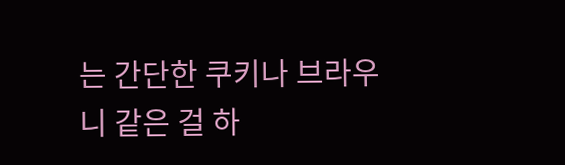는 간단한 쿠키나 브라우니 같은 걸 하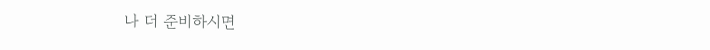나 더 준비하시면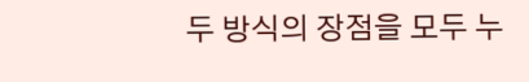두 방식의 장점을 모두 누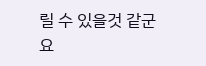릴 수 있을것 같군요